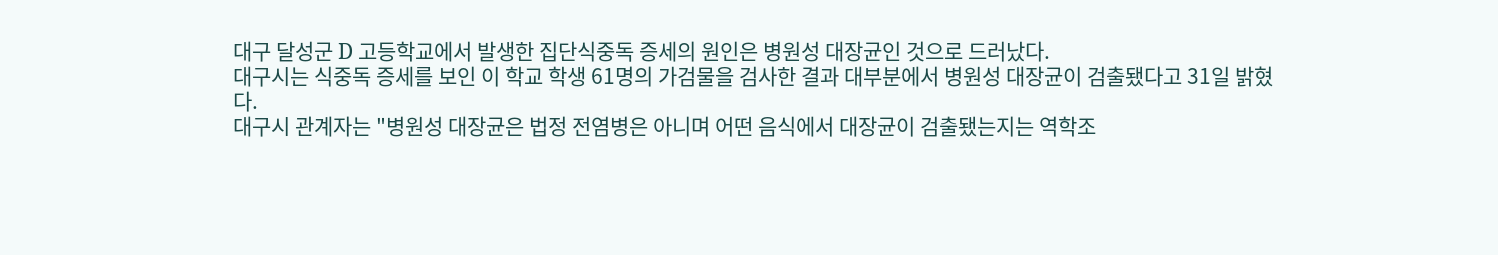대구 달성군 D 고등학교에서 발생한 집단식중독 증세의 원인은 병원성 대장균인 것으로 드러났다.
대구시는 식중독 증세를 보인 이 학교 학생 61명의 가검물을 검사한 결과 대부분에서 병원성 대장균이 검출됐다고 31일 밝혔다.
대구시 관계자는 "병원성 대장균은 법정 전염병은 아니며 어떤 음식에서 대장균이 검출됐는지는 역학조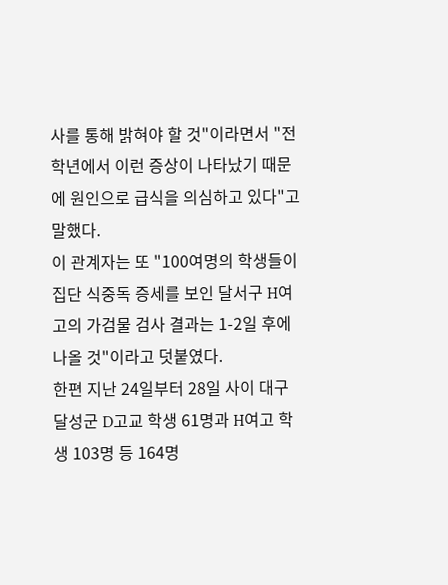사를 통해 밝혀야 할 것"이라면서 "전 학년에서 이런 증상이 나타났기 때문에 원인으로 급식을 의심하고 있다"고 말했다.
이 관계자는 또 "100여명의 학생들이 집단 식중독 증세를 보인 달서구 H여고의 가검물 검사 결과는 1-2일 후에 나올 것"이라고 덧붙였다.
한편 지난 24일부터 28일 사이 대구 달성군 D고교 학생 61명과 H여고 학생 103명 등 164명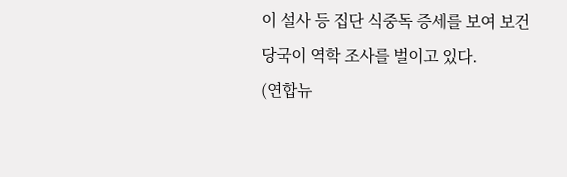이 설사 등 집단 식중독 증세를 보여 보건 당국이 역학 조사를 벌이고 있다.
(연합뉴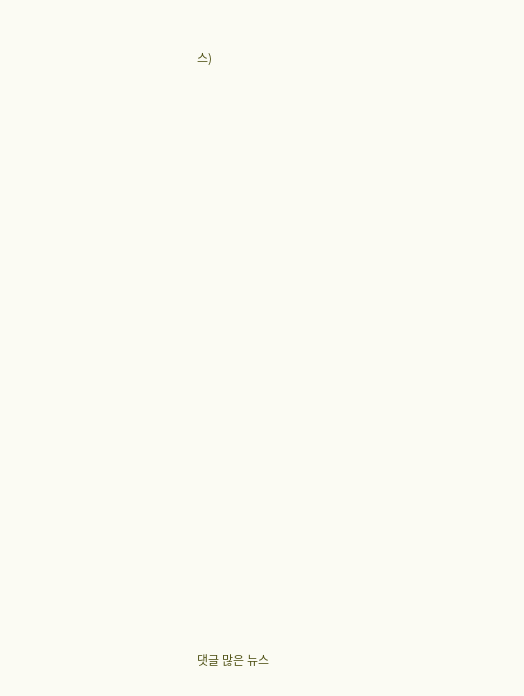스)


































댓글 많은 뉴스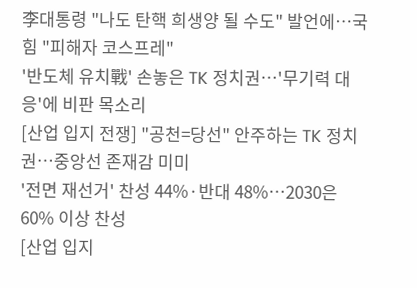李대통령 "나도 탄핵 희생양 될 수도" 발언에…국힘 "피해자 코스프레"
'반도체 유치戰' 손놓은 TK 정치권…'무기력 대응'에 비판 목소리
[산업 입지 전쟁] "공천=당선" 안주하는 TK 정치권…중앙선 존재감 미미
'전면 재선거' 찬성 44%·반대 48%…2030은 60% 이상 찬성
[산업 입지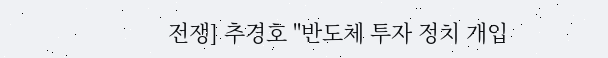전쟁] 추경호 "반도체 투자 정치 개입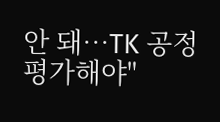안 돼…TK 공정 평가해야"